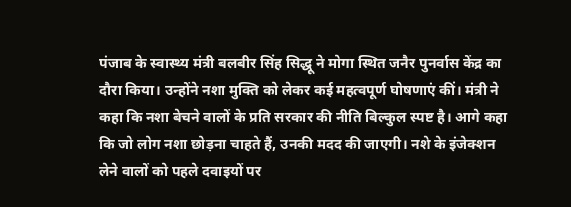पंजाब के स्वास्थ्य मंत्री बलबीर सिंह सिद्धू ने मोगा स्थित जनैर पुनर्वास केंद्र का दौरा किया। उन्होंने नशा मुक्ति को लेकर कई महत्वपूर्ण घोषणाएं कीं। मंत्री ने कहा कि नशा बेचने वालों के प्रति सरकार की नीति बिल्कुल स्पष्ट है। आगे कहा कि जो लोग नशा छोड़ना चाहते हैं, उनकी मदद की जाएगी। नशे के इंजेक्शन लेने वालों को पहले दवाइयों पर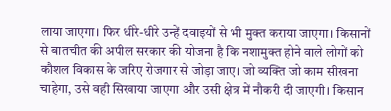लाया जाएगा। फिर धीरे-धीरे उन्हें दवाइयों से भी मुक्त कराया जाएगा। किसानों से बातचीत की अपील सरकार की योजना है कि नशामुक्त होने वाले लोगों को कौशल विकास के जरिए रोजगार से जोड़ा जाए। जो व्यक्ति जो काम सीखना चाहेगा, उसे वही सिखाया जाएगा और उसी क्षेत्र में नौकरी दी जाएगी। किसान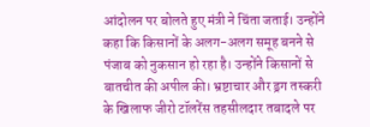आंदोलन पर बोलते हुए मंत्री ने चिंता जताई। उन्होंने कहा कि किसानों के अलग-अलग समूह बनने से पंजाब को नुकसान हो रहा है। उन्होंने किसानों से बातचीत की अपील की। भ्रष्टाचार और ड्रग तस्करी के खिलाफ जीरो टॉलरेंस तहसीलदार तबादले पर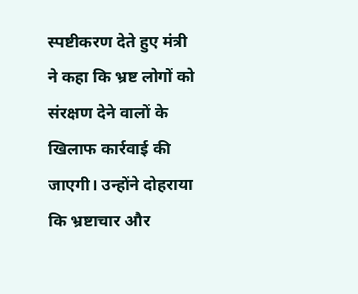स्पष्टीकरण देते हुए मंत्री ने कहा कि भ्रष्ट लोगों को संरक्षण देने वालों के खिलाफ कार्रवाई की जाएगी। उन्होंने दोहराया कि भ्रष्टाचार और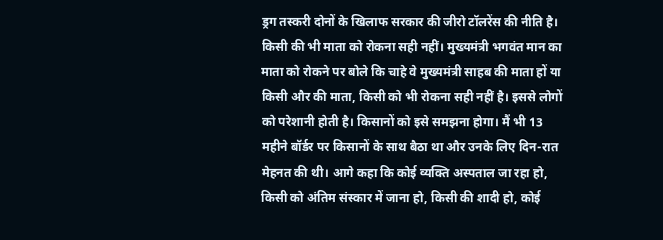ड्रग तस्करी दोनों के खिलाफ सरकार की जीरो टॉलरेंस की नीति है। किसी की भी माता को रोकना सही नहीं। मुख्यमंत्री भगवंत मान का माता को रोकने पर बोले कि चाहे वे मुख्यमंत्री साहब की माता हों या किसी और की माता, किसी को भी रोकना सही नहीं है। इससे लोगों को परेशानी होती है। किसानों को इसे समझना होगा। मैं भी 13 महीने बॉर्डर पर किसानों के साथ बैठा था और उनके लिए दिन-रात मेहनत की थी। आगे कहा कि कोई व्यक्ति अस्पताल जा रहा हो, किसी को अंतिम संस्कार में जाना हो, किसी की शादी हो, कोई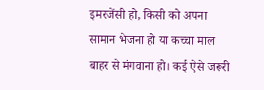इमरजेंसी हो, किसी को अपना सामान भेजना हो या कच्चा माल बाहर से मंगवाना हो। कई ऐसे जरूरी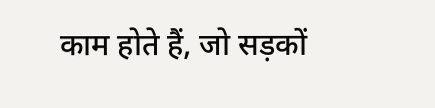काम होते हैं, जो सड़कों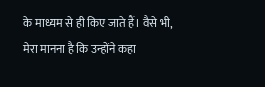के माध्यम से ही किए जाते हैं। वैसे भी, मेरा मानना है कि उन्होंने कहा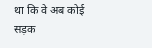था कि वे अब कोई सड़क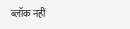ब्लॉक नहीं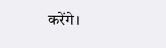करेंगे।